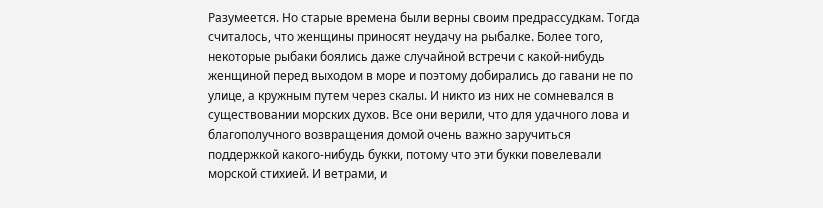Разумеется. Но старые времена были верны своим предрассудкам. Тогда считалось, что женщины приносят неудачу на рыбалке. Более того, некоторые рыбаки боялись даже случайной встречи с какой-нибудь женщиной перед выходом в море и поэтому добирались до гавани не по улице, а кружным путем через скалы. И никто из них не сомневался в существовании морских духов. Все они верили, что для удачного лова и благополучного возвращения домой очень важно заручиться поддержкой какого-нибудь букки, потому что эти букки повелевали морской стихией. И ветрами, и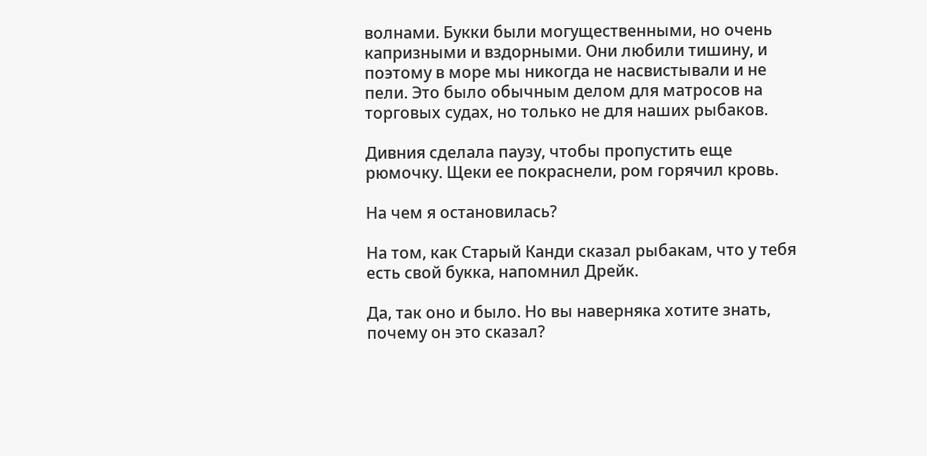волнами. Букки были могущественными, но очень капризными и вздорными. Они любили тишину, и поэтому в море мы никогда не насвистывали и не пели. Это было обычным делом для матросов на торговых судах, но только не для наших рыбаков.

Дивния сделала паузу, чтобы пропустить еще рюмочку. Щеки ее покраснели, ром горячил кровь.

На чем я остановилась?

На том, как Старый Канди сказал рыбакам, что у тебя есть свой букка, напомнил Дрейк.

Да, так оно и было. Но вы наверняка хотите знать, почему он это сказал?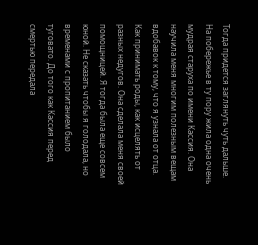Тогда придется заглянуть чуть дальше. На побережье в ту пору жила одна очень мудрая старуха по имени Кассия. Она научила меня многим полезным вещам вдобавок к тому, что я узнала от отца. Как принимать роды, как исцелять от разных недугов. Она сделала меня своей помощницей. Я тогда была еще совсем юной. Не сказать чтобы я голодала, но временами с пропитанием было туговато. До того как Кассия перед смертью передала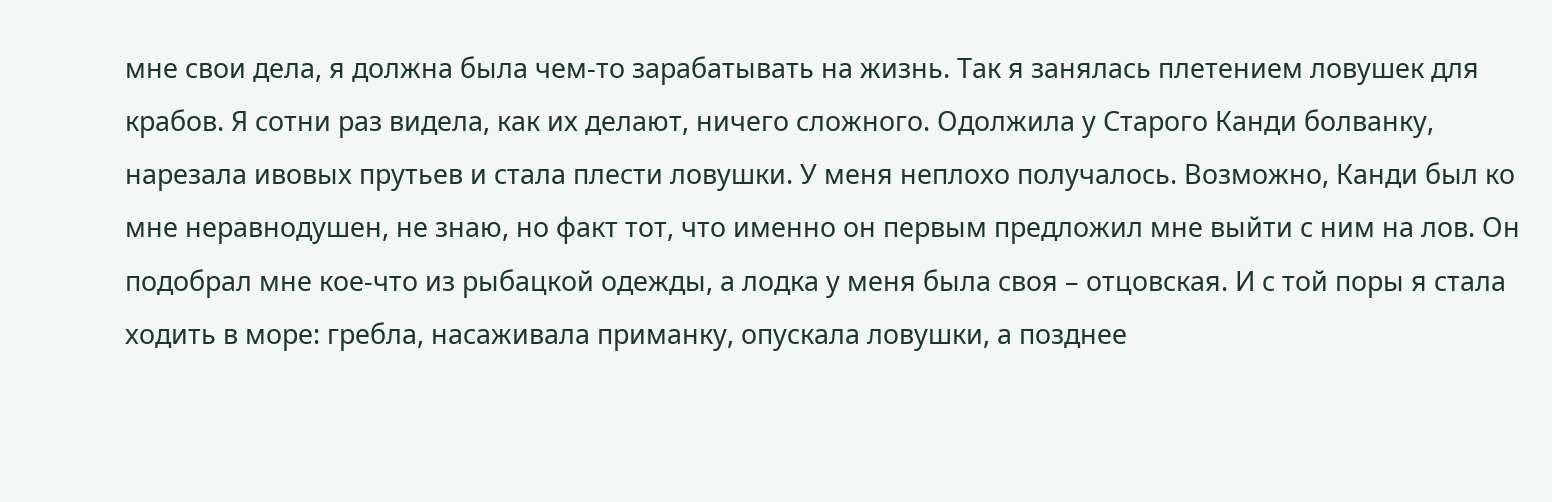мне свои дела, я должна была чем-то зарабатывать на жизнь. Так я занялась плетением ловушек для крабов. Я сотни раз видела, как их делают, ничего сложного. Одолжила у Старого Канди болванку, нарезала ивовых прутьев и стала плести ловушки. У меня неплохо получалось. Возможно, Канди был ко мне неравнодушен, не знаю, но факт тот, что именно он первым предложил мне выйти с ним на лов. Он подобрал мне кое-что из рыбацкой одежды, а лодка у меня была своя – отцовская. И с той поры я стала ходить в море: гребла, насаживала приманку, опускала ловушки, а позднее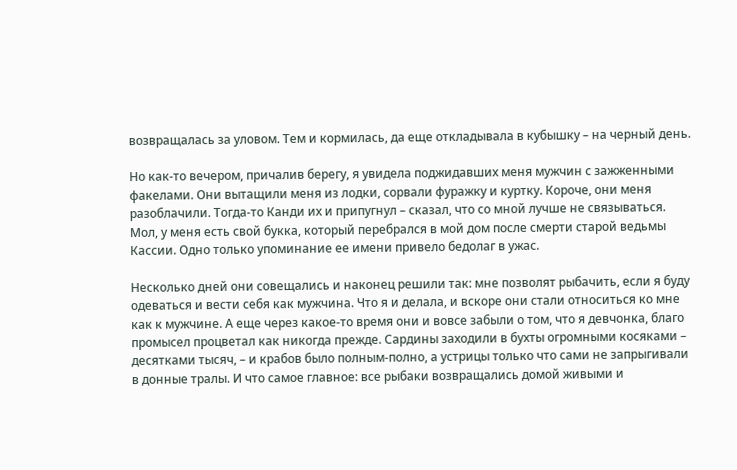возвращалась за уловом. Тем и кормилась, да еще откладывала в кубышку – на черный день.

Но как-то вечером, причалив берегу, я увидела поджидавших меня мужчин с зажженными факелами. Они вытащили меня из лодки, сорвали фуражку и куртку. Короче, они меня разоблачили. Тогда-то Канди их и припугнул – сказал, что со мной лучше не связываться. Мол, у меня есть свой букка, который перебрался в мой дом после смерти старой ведьмы Кассии. Одно только упоминание ее имени привело бедолаг в ужас.

Несколько дней они совещались и наконец решили так: мне позволят рыбачить, если я буду одеваться и вести себя как мужчина. Что я и делала, и вскоре они стали относиться ко мне как к мужчине. А еще через какое-то время они и вовсе забыли о том, что я девчонка, благо промысел процветал как никогда прежде. Сардины заходили в бухты огромными косяками – десятками тысяч, – и крабов было полным-полно, а устрицы только что сами не запрыгивали в донные тралы. И что самое главное: все рыбаки возвращались домой живыми и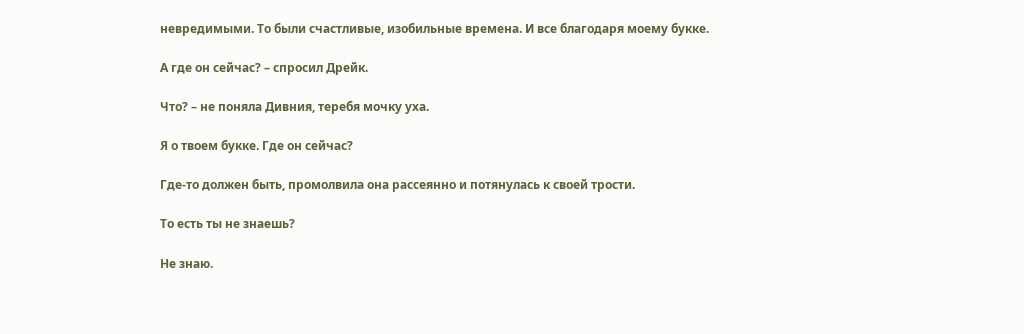невредимыми. То были счастливые, изобильные времена. И все благодаря моему букке.

А где он сейчас? – спросил Дрейк.

Что? – не поняла Дивния, теребя мочку уха.

Я о твоем букке. Где он сейчас?

Где-то должен быть, промолвила она рассеянно и потянулась к своей трости.

То есть ты не знаешь?

Не знаю.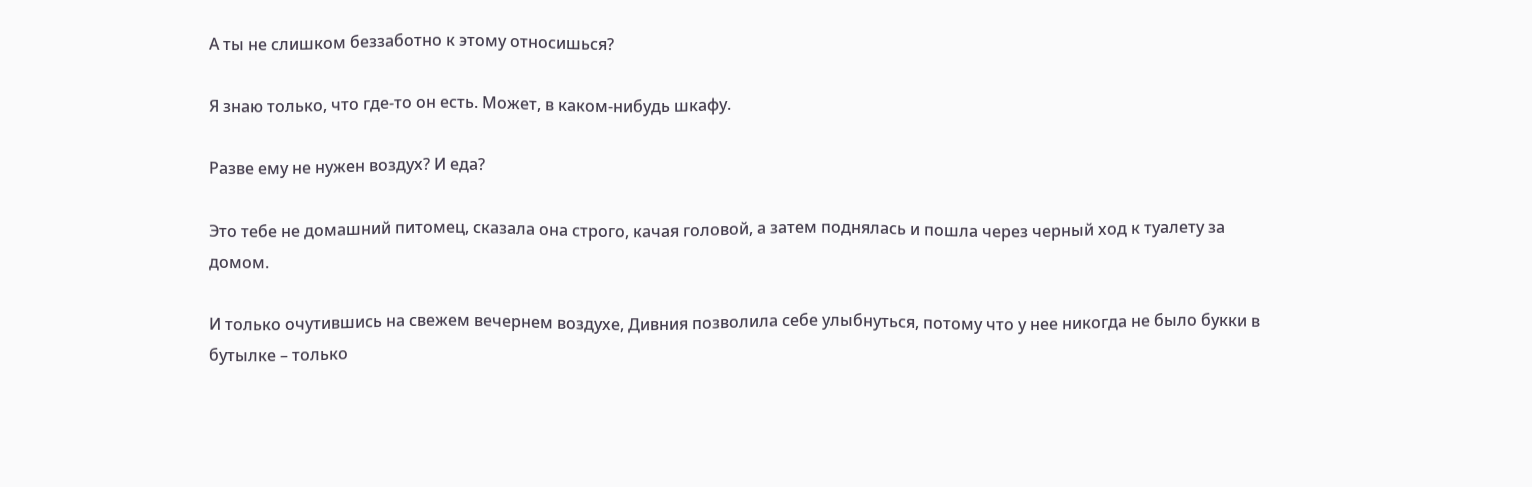А ты не слишком беззаботно к этому относишься?

Я знаю только, что где-то он есть. Может, в каком-нибудь шкафу.

Разве ему не нужен воздух? И еда?

Это тебе не домашний питомец, сказала она строго, качая головой, а затем поднялась и пошла через черный ход к туалету за домом.

И только очутившись на свежем вечернем воздухе, Дивния позволила себе улыбнуться, потому что у нее никогда не было букки в бутылке – только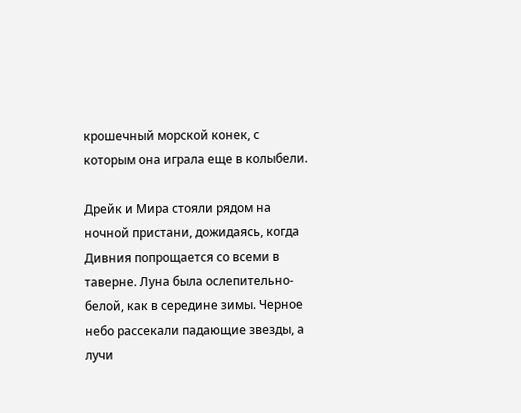крошечный морской конек, с которым она играла еще в колыбели.

Дрейк и Мира стояли рядом на ночной пристани, дожидаясь, когда Дивния попрощается со всеми в таверне. Луна была ослепительно-белой, как в середине зимы. Черное небо рассекали падающие звезды, а лучи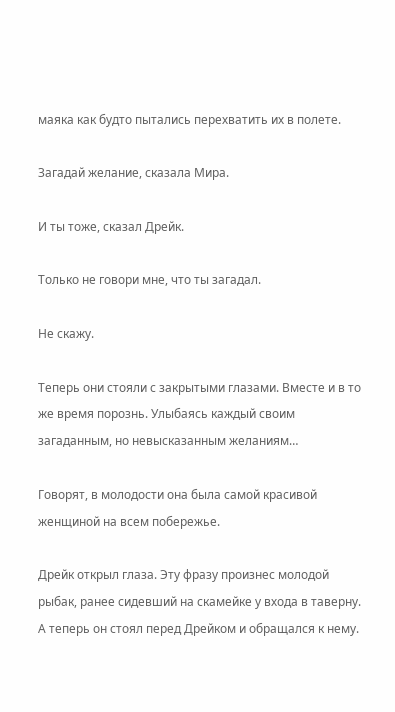маяка как будто пытались перехватить их в полете.

Загадай желание, сказала Мира.

И ты тоже, сказал Дрейк.

Только не говори мне, что ты загадал.

Не скажу.

Теперь они стояли с закрытыми глазами. Вместе и в то же время порознь. Улыбаясь каждый своим загаданным, но невысказанным желаниям…

Говорят, в молодости она была самой красивой женщиной на всем побережье.

Дрейк открыл глаза. Эту фразу произнес молодой рыбак, ранее сидевший на скамейке у входа в таверну. А теперь он стоял перед Дрейком и обращался к нему.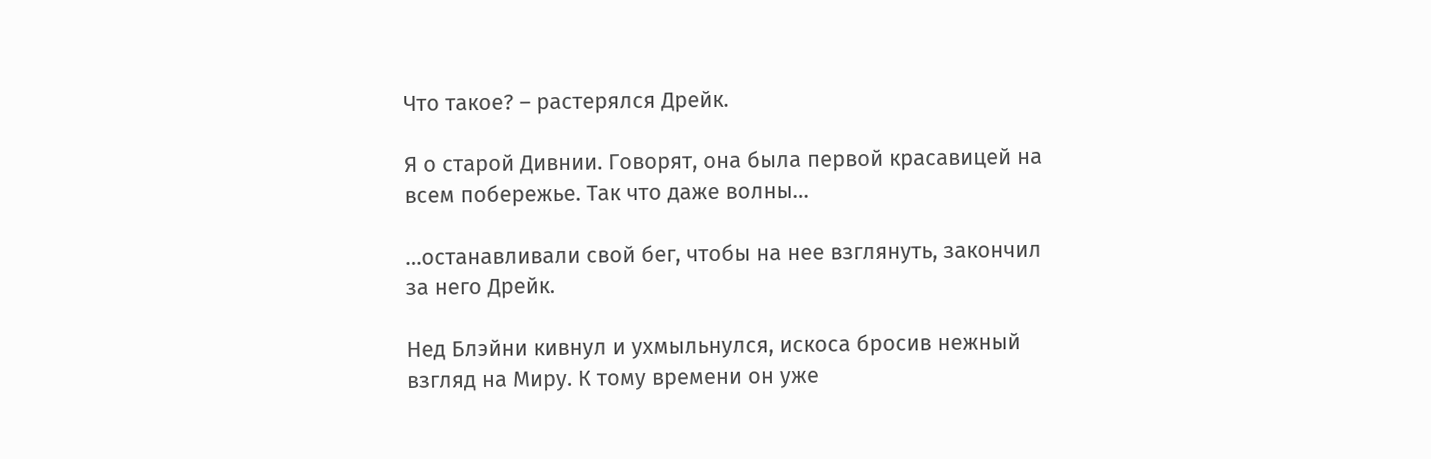Что такое? – растерялся Дрейк.

Я о старой Дивнии. Говорят, она была первой красавицей на всем побережье. Так что даже волны…

…останавливали свой бег, чтобы на нее взглянуть, закончил за него Дрейк.

Нед Блэйни кивнул и ухмыльнулся, искоса бросив нежный взгляд на Миру. К тому времени он уже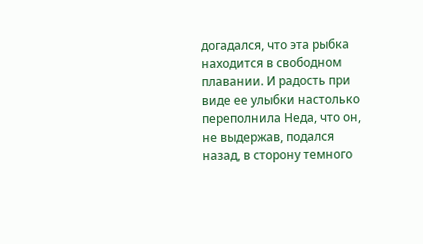догадался, что эта рыбка находится в свободном плавании. И радость при виде ее улыбки настолько переполнила Неда, что он, не выдержав, подался назад, в сторону темного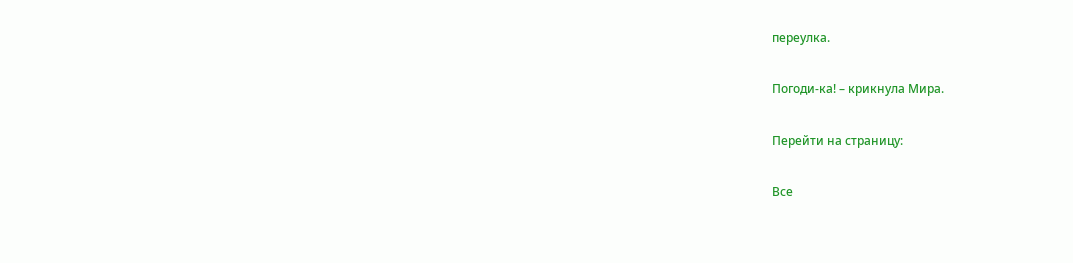переулка.

Погоди-ка! – крикнула Мира.

Перейти на страницу:

Все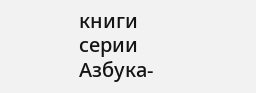книги серии Азбука-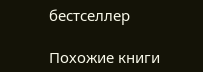бестселлер

Похожие книги